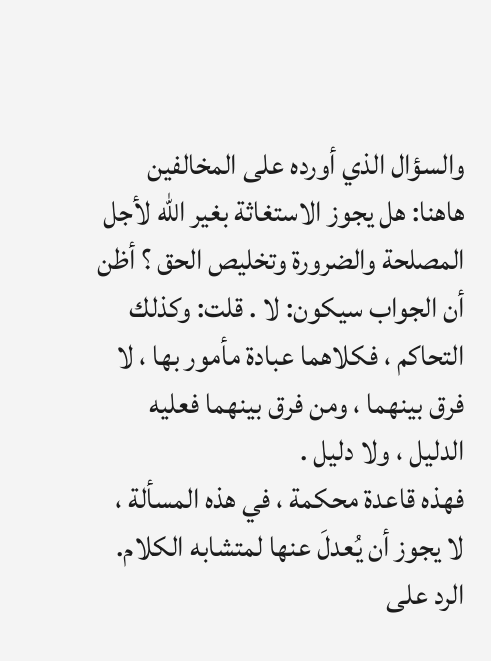والسؤال الذي أورده على المخالفين هاهنا: هل يجوز الاستغاثة بغير الله لأجل المصلحة والضرورة وتخليص الحق ؟ أظن أن الجواب سيكون: لا . قلت: وكذلك التحاكم ، فكلاهما عبادة مأمور بها ، لا فرق بينهما ، ومن فرق بينهما فعليه الدليل ، ولا دليل .
فهذه قاعدة محكمة ، في هذه المسألة ، لا يجوز أن يُعدلَ عنها لمتشابه الكلام.
الرد على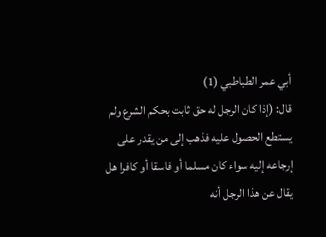أبي عمر الطباطبي (1)
قال: (إذا كان الرجل له حق ثابت بحكم الشرع ولم يستطع الحصول عليه فذهب إلى من يقدر على إرجاعه إليه سواء كان مسلما أو فاسقا أو كافرا هل يقال عن هذا الرجل أنه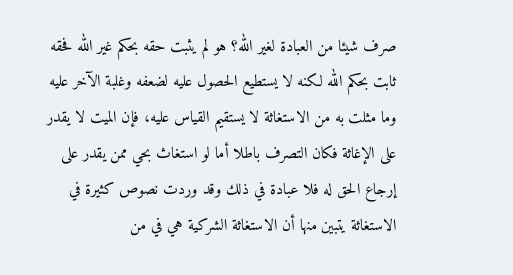صرف شيئا من العبادة لغير الله؟ هو لم يثبت حقه بحكم غير الله فحقه ثابت بحكم الله لكنه لا يستطيع الحصول عليه لضعفه وغلبة الآخر عليه وما مثلت به من الاستغاثة لا يستقيم القياس عليه، فإن الميت لا يقدر على الإغاثة فكان التصرف باطلا أما لو استغاث بحي ممن يقدر على إرجاع الحق له فلا عبادة في ذلك وقد وردت نصوص كثيرة في الاستغاثة يتبين منها أن الاستغاثة الشركية هي في من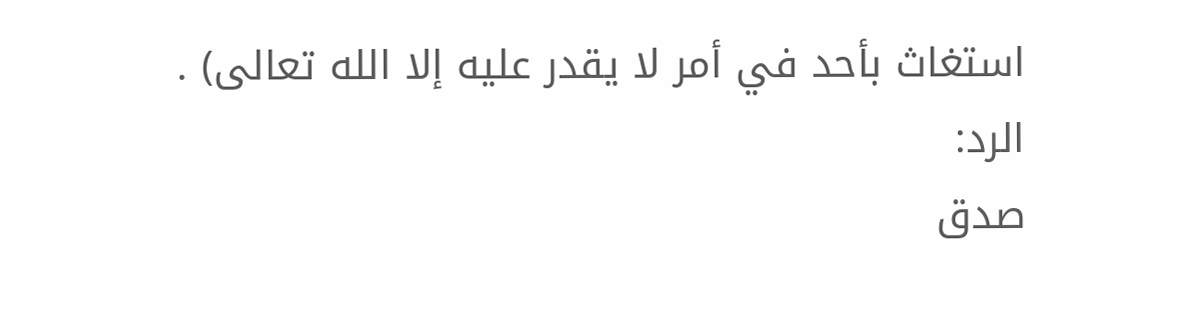استغاث بأحد في أمر لا يقدر عليه إلا الله تعالى) .
الرد:
صدق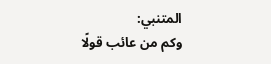المتنبي:
وكم من عائب قولًا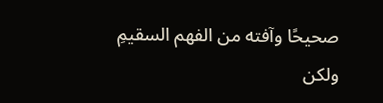صحيحًا وآفته من الفهم السقيمِ
ولكن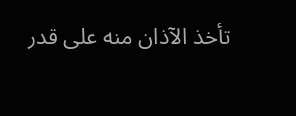تأخذ الآذان منه على قدر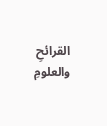القرائحِ والعلومِ